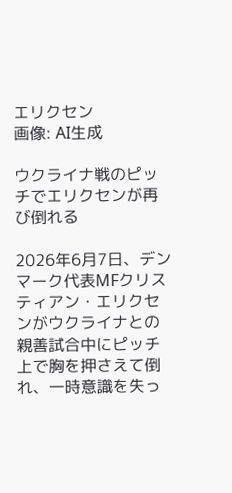エリクセン
画像: AI生成

ウクライナ戦のピッチでエリクセンが再び倒れる

2026年6月7日、デンマーク代表MFクリスティアン・エリクセンがウクライナとの親善試合中にピッチ上で胸を押さえて倒れ、一時意識を失っ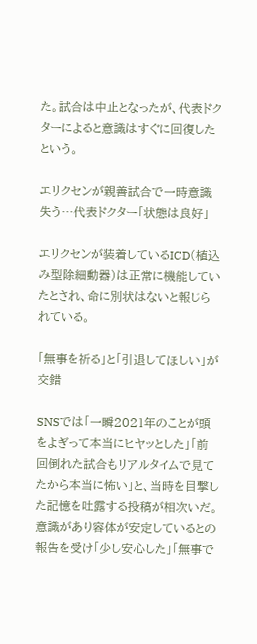た。試合は中止となったが、代表ドクターによると意識はすぐに回復したという。

エリクセンが親善試合で一時意識失う…代表ドクター「状態は良好」

エリクセンが装着しているICD(植込み型除細動器)は正常に機能していたとされ、命に別状はないと報じられている。

「無事を祈る」と「引退してほしい」が交錯

SNSでは「一瞬2021年のことが頭をよぎって本当にヒヤッとした」「前回倒れた試合もリアルタイムで見てたから本当に怖い」と、当時を目撃した記憶を吐露する投稿が相次いだ。意識があり容体が安定しているとの報告を受け「少し安心した」「無事で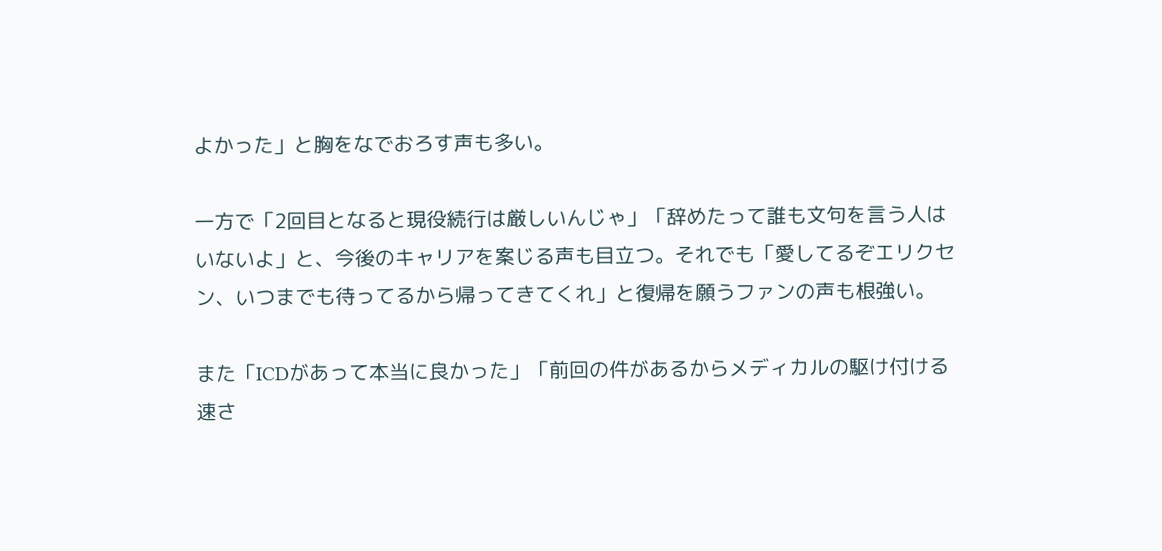よかった」と胸をなでおろす声も多い。

一方で「2回目となると現役続行は厳しいんじゃ」「辞めたって誰も文句を言う人はいないよ」と、今後のキャリアを案じる声も目立つ。それでも「愛してるぞエリクセン、いつまでも待ってるから帰ってきてくれ」と復帰を願うファンの声も根強い。

また「ICDがあって本当に良かった」「前回の件があるからメディカルの駆け付ける速さ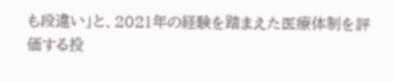も段違い」と、2021年の経験を踏まえた医療体制を評価する投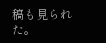稿も見られた。